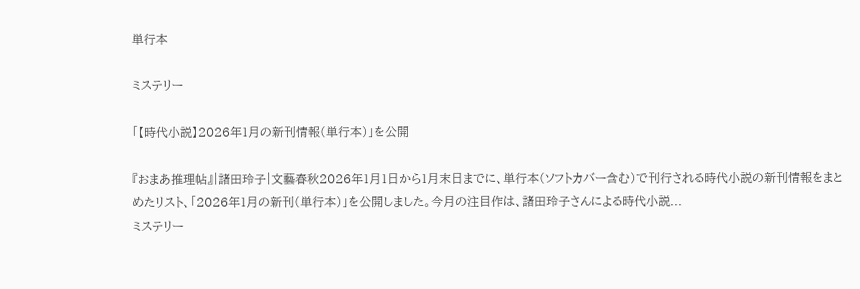単行本

ミステリー

「【時代小説】2026年1月の新刊情報(単行本)」を公開

『おまあ推理帖』|諸田玲子|文藝春秋2026年1月1日から1月末日までに、単行本(ソフトカバー含む)で刊行される時代小説の新刊情報をまとめたリスト、「2026年1月の新刊(単行本)」を公開しました。今月の注目作は、諸田玲子さんによる時代小説...
ミステリー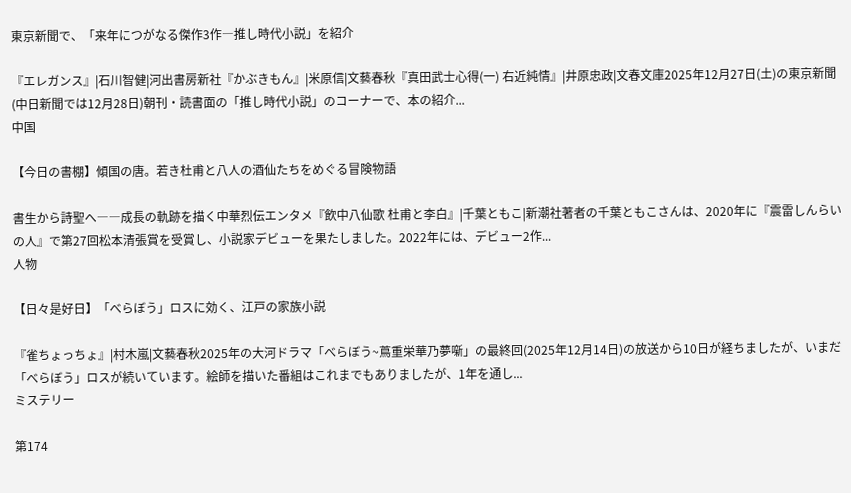東京新聞で、「来年につがなる傑作3作―推し時代小説」を紹介

『エレガンス』|石川智健|河出書房新社『かぶきもん』|米原信|文藝春秋『真田武士心得(一) 右近純情』|井原忠政|文春文庫2025年12月27日(土)の東京新聞(中日新聞では12月28日)朝刊・読書面の「推し時代小説」のコーナーで、本の紹介...
中国

【今日の書棚】傾国の唐。若き杜甫と八人の酒仙たちをめぐる冒険物語

書生から詩聖へ――成長の軌跡を描く中華烈伝エンタメ『飲中八仙歌 杜甫と李白』|千葉ともこ|新潮社著者の千葉ともこさんは、2020年に『震雷しんらいの人』で第27回松本清張賞を受賞し、小説家デビューを果たしました。2022年には、デビュー2作...
人物

【日々是好日】「べらぼう」ロスに効く、江戸の家族小説

『雀ちょっちょ』|村木嵐|文藝春秋2025年の大河ドラマ「べらぼう~蔦重栄華乃夢噺」の最終回(2025年12月14日)の放送から10日が経ちましたが、いまだ「べらぼう」ロスが続いています。絵師を描いた番組はこれまでもありましたが、1年を通し...
ミステリー

第174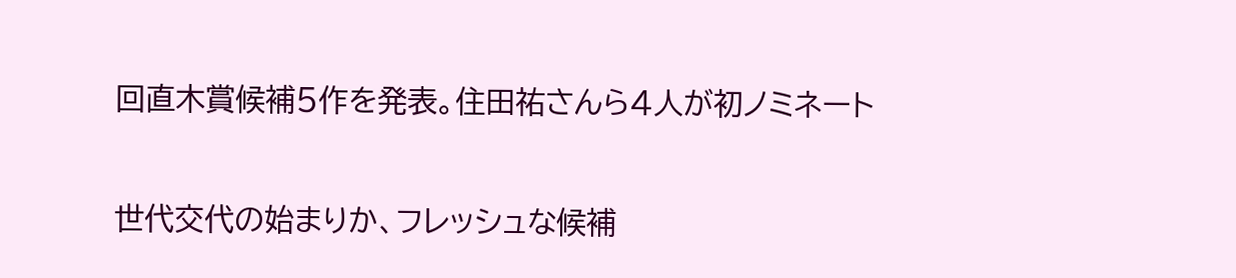回直木賞候補5作を発表。住田祐さんら4人が初ノミネート

世代交代の始まりか、フレッシュな候補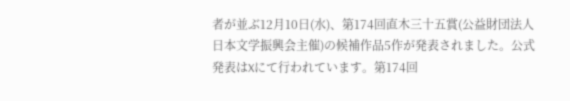者が並ぶ12月10日(水)、第174回直木三十五賞(公益財団法人日本文学振興会主催)の候補作品5作が発表されました。公式発表はXにて行われています。第174回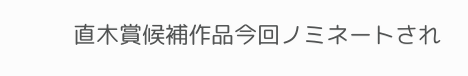直木賞候補作品今回ノミネートされ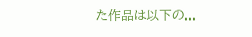た作品は以下の...